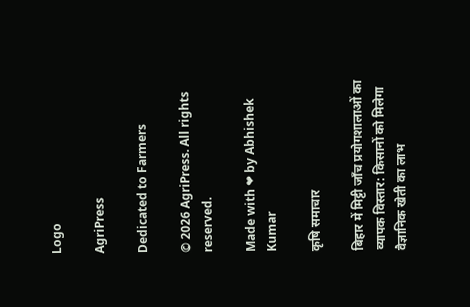Logo

AgriPress

Dedicated to Farmers

© 2026 AgriPress. All rights reserved.

Made with ❤ by Abhishek Kumar

कृषि समाचार

बिहार में मिट्टी जाँच प्रयोगशालाओं का व्यापक विस्तार: किसानों को मिलेगा वैज्ञानिक खेती का लाभ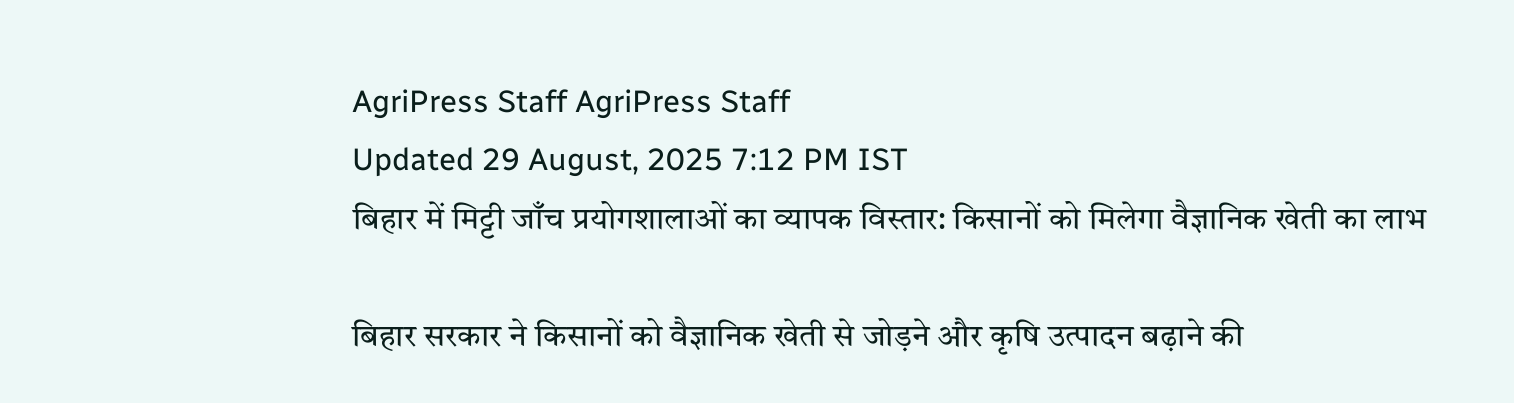AgriPress Staff AgriPress Staff
Updated 29 August, 2025 7:12 PM IST
बिहार में मिट्टी जाँच प्रयोगशालाओं का व्यापक विस्तार: किसानों को मिलेगा वैज्ञानिक खेती का लाभ

बिहार सरकार ने किसानों को वैज्ञानिक खेती से जोड़ने और कृषि उत्पादन बढ़ाने की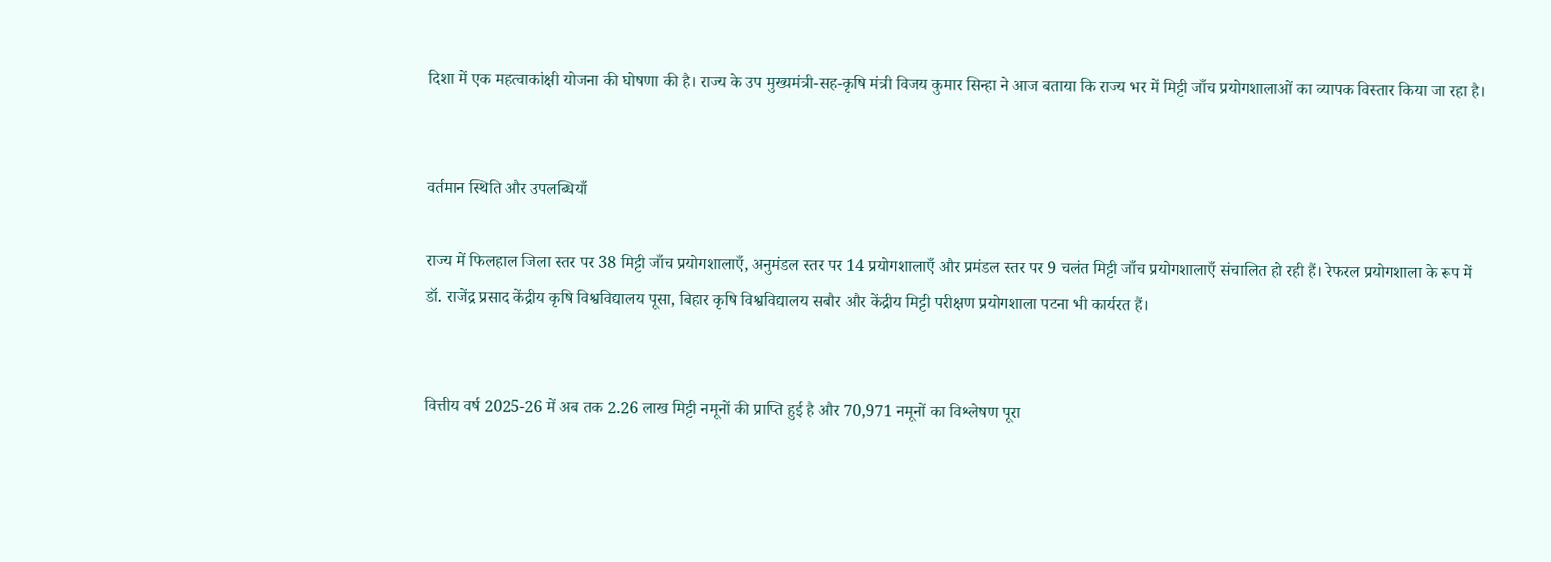दिशा में एक महत्वाकांक्षी योजना की घोषणा की है। राज्य के उप मुख्यमंत्री-सह-कृषि मंत्री विजय कुमार सिन्हा ने आज बताया कि राज्य भर में मिट्टी जाँच प्रयोगशालाओं का व्यापक विस्तार किया जा रहा है।


वर्तमान स्थिति और उपलब्धियाँ

राज्य में फिलहाल जिला स्तर पर 38 मिट्टी जाँच प्रयोगशालाएँ, अनुमंडल स्तर पर 14 प्रयोगशालाएँ और प्रमंडल स्तर पर 9 चलंत मिट्टी जाँच प्रयोगशालाएँ संचालित हो रही हैं। रेफरल प्रयोगशाला के रूप में डॉ. राजेंद्र प्रसाद केंद्रीय कृषि विश्वविद्यालय पूसा, बिहार कृषि विश्वविद्यालय सबौर और केंद्रीय मिट्टी परीक्षण प्रयोगशाला पटना भी कार्यरत हैं।


वित्तीय वर्ष 2025-26 में अब तक 2.26 लाख मिट्टी नमूनों की प्राप्ति हुई है और 70,971 नमूनों का विश्लेषण पूरा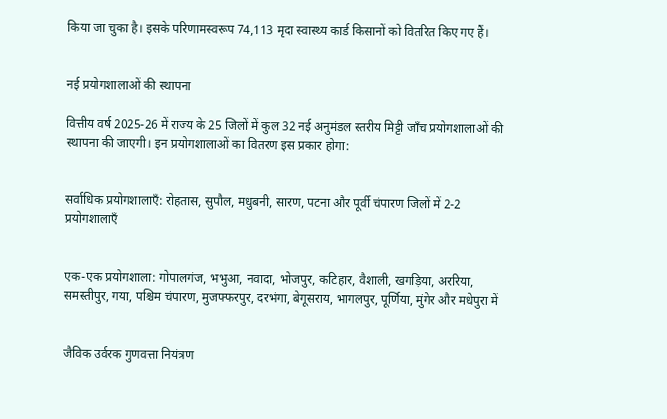किया जा चुका है। इसके परिणामस्वरूप 74,113 मृदा स्वास्थ्य कार्ड किसानों को वितरित किए गए हैं।


नई प्रयोगशालाओं की स्थापना

वित्तीय वर्ष 2025-26 में राज्य के 25 जिलों में कुल 32 नई अनुमंडल स्तरीय मिट्टी जाँच प्रयोगशालाओं की स्थापना की जाएगी। इन प्रयोगशालाओं का वितरण इस प्रकार होगा:


सर्वाधिक प्रयोगशालाएँ: रोहतास, सुपौल, मधुबनी, सारण, पटना और पूर्वी चंपारण जिलों में 2-2 प्रयोगशालाएँ


एक-एक प्रयोगशाला: गोपालगंज, भभुआ, नवादा, भोजपुर, कटिहार, वैशाली, खगड़िया, अररिया, समस्तीपुर, गया, पश्चिम चंपारण, मुजफ्फरपुर, दरभंगा, बेगूसराय, भागलपुर, पूर्णिया, मुंगेर और मधेपुरा में


जैविक उर्वरक गुणवत्ता नियंत्रण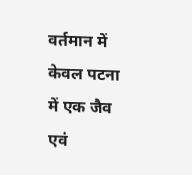वर्तमान में केवल पटना में एक जैव एवं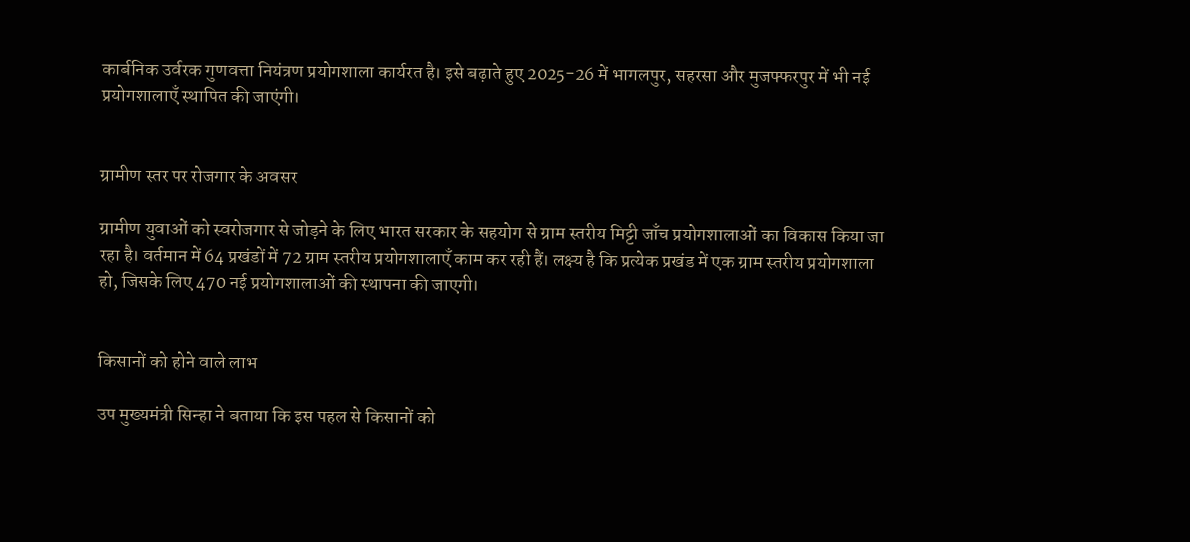कार्बनिक उर्वरक गुणवत्ता नियंत्रण प्रयोगशाला कार्यरत है। इसे बढ़ाते हुए 2025-26 में भागलपुर, सहरसा और मुजफ्फरपुर में भी नई प्रयोगशालाएँ स्थापित की जाएंगी।


ग्रामीण स्तर पर रोजगार के अवसर

ग्रामीण युवाओं को स्वरोजगार से जोड़ने के लिए भारत सरकार के सहयोग से ग्राम स्तरीय मिट्टी जाँच प्रयोगशालाओं का विकास किया जा रहा है। वर्तमान में 64 प्रखंडों में 72 ग्राम स्तरीय प्रयोगशालाएँ काम कर रही हैं। लक्ष्य है कि प्रत्येक प्रखंड में एक ग्राम स्तरीय प्रयोगशाला हो, जिसके लिए 470 नई प्रयोगशालाओं की स्थापना की जाएगी।


किसानों को होने वाले लाभ

उप मुख्यमंत्री सिन्हा ने बताया कि इस पहल से किसानों को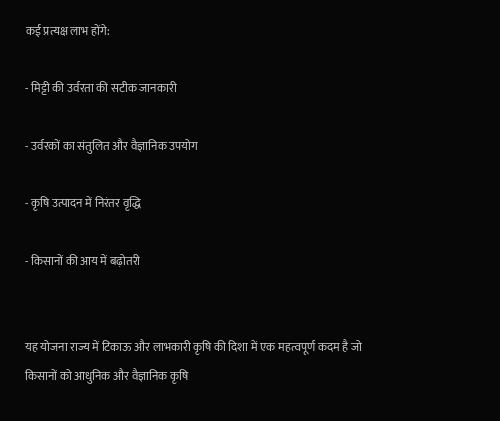कई प्रत्यक्ष लाभ होंगे:

- मिट्टी की उर्वरता की सटीक जानकारी

- उर्वरकों का संतुलित और वैज्ञानिक उपयोग

- कृषि उत्पादन में निरंतर वृद्धि

- किसानों की आय में बढ़ोतरी


यह योजना राज्य में टिकाऊ और लाभकारी कृषि की दिशा में एक महत्वपूर्ण कदम है जो किसानों को आधुनिक और वैज्ञानिक कृषि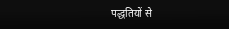पद्धतियों से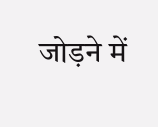जोड़ने में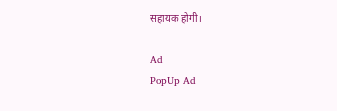सहायक होगी।

Ad
PopUp Ad